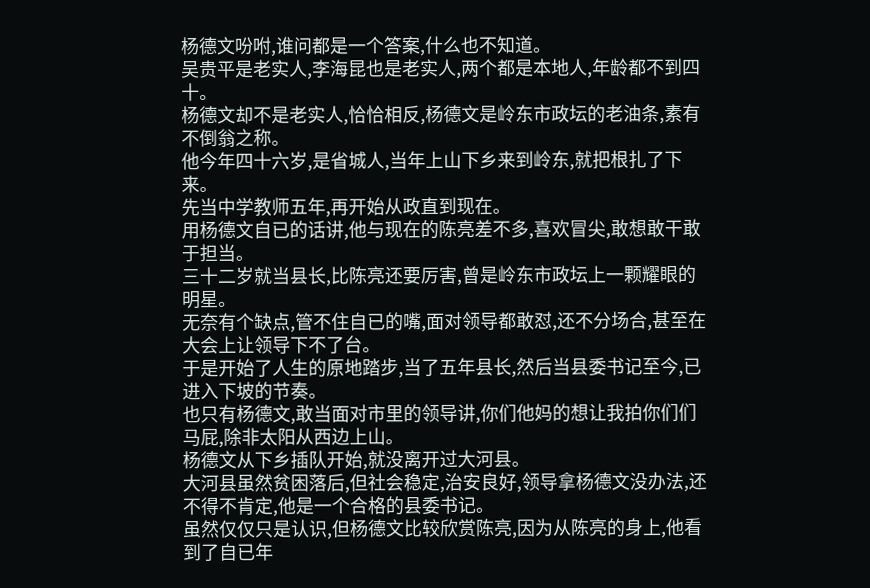杨德文吩咐,谁问都是一个答案,什么也不知道。
吴贵平是老实人,李海昆也是老实人,两个都是本地人,年龄都不到四十。
杨德文却不是老实人,恰恰相反,杨德文是岭东市政坛的老油条,素有不倒翁之称。
他今年四十六岁,是省城人,当年上山下乡来到岭东,就把根扎了下来。
先当中学教师五年,再开始从政直到现在。
用杨德文自已的话讲,他与现在的陈亮差不多,喜欢冒尖,敢想敢干敢于担当。
三十二岁就当县长,比陈亮还要厉害,曾是岭东市政坛上一颗耀眼的明星。
无奈有个缺点,管不住自已的嘴,面对领导都敢怼,还不分场合,甚至在大会上让领导下不了台。
于是开始了人生的原地踏步,当了五年县长,然后当县委书记至今,已进入下坡的节奏。
也只有杨德文,敢当面对市里的领导讲,你们他妈的想让我拍你们们马屁,除非太阳从西边上山。
杨德文从下乡插队开始,就没离开过大河县。
大河县虽然贫困落后,但社会稳定,治安良好,领导拿杨德文没办法,还不得不肯定,他是一个合格的县委书记。
虽然仅仅只是认识,但杨德文比较欣赏陈亮,因为从陈亮的身上,他看到了自已年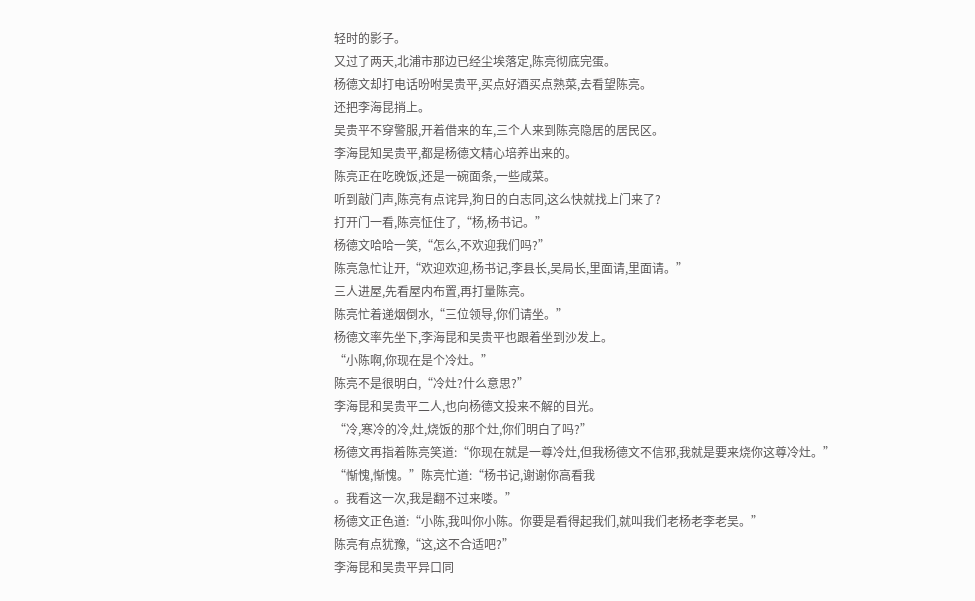轻时的影子。
又过了两天,北浦市那边已经尘埃落定,陈亮彻底完蛋。
杨德文却打电话吩咐吴贵平,买点好酒买点熟菜,去看望陈亮。
还把李海昆捎上。
吴贵平不穿警服,开着借来的车,三个人来到陈亮隐居的居民区。
李海昆知吴贵平,都是杨德文精心培养出来的。
陈亮正在吃晚饭,还是一碗面条,一些咸菜。
听到敲门声,陈亮有点诧异,狗日的白志同,这么快就找上门来了?
打开门一看,陈亮怔住了,“杨,杨书记。”
杨德文哈哈一笑,“怎么,不欢迎我们吗?”
陈亮急忙让开,“欢迎欢迎,杨书记,李县长,吴局长,里面请,里面请。”
三人进屋,先看屋内布置,再打量陈亮。
陈亮忙着递烟倒水,“三位领导,你们请坐。”
杨德文率先坐下,李海昆和吴贵平也跟着坐到沙发上。
“小陈啊,你现在是个冷灶。”
陈亮不是很明白,“冷灶?什么意思?”
李海昆和吴贵平二人,也向杨德文投来不解的目光。
“冷,寒冷的冷,灶,烧饭的那个灶,你们明白了吗?”
杨德文再指着陈亮笑道:“你现在就是一尊冷灶,但我杨德文不信邪,我就是要来烧你这尊冷灶。”
“惭愧,惭愧。”陈亮忙道:“杨书记,谢谢你高看我
。我看这一次,我是翻不过来喽。”
杨德文正色道:“小陈,我叫你小陈。你要是看得起我们,就叫我们老杨老李老吴。”
陈亮有点犹豫,“这,这不合适吧?”
李海昆和吴贵平异口同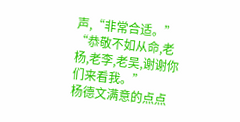声,“非常合适。”
“恭敬不如从命,老杨,老李,老吴,谢谢你们来看我。”
杨德文满意的点点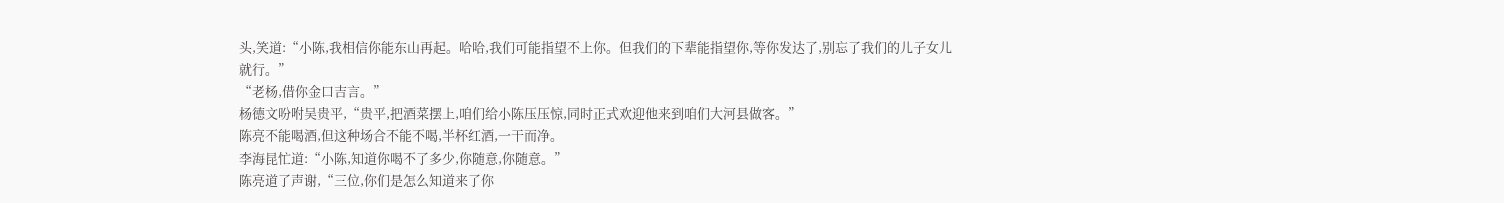头,笑道:“小陈,我相信你能东山再起。哈哈,我们可能指望不上你。但我们的下辈能指望你,等你发达了,别忘了我们的儿子女儿就行。”
“老杨,借你金口吉言。”
杨德文吩咐吴贵平,“贵平,把酒菜摆上,咱们给小陈压压惊,同时正式欢迎他来到咱们大河县做客。”
陈亮不能喝酒,但这种场合不能不喝,半杯红酒,一干而净。
李海昆忙道:“小陈,知道你喝不了多少,你随意,你随意。”
陈亮道了声谢,“三位,你们是怎么知道来了你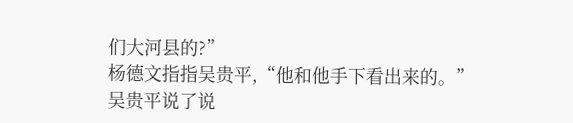们大河县的?”
杨德文指指吴贵平,“他和他手下看出来的。”
吴贵平说了说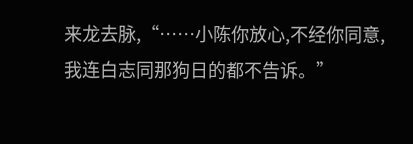来龙去脉,“……小陈你放心,不经你同意,我连白志同那狗日的都不告诉。”